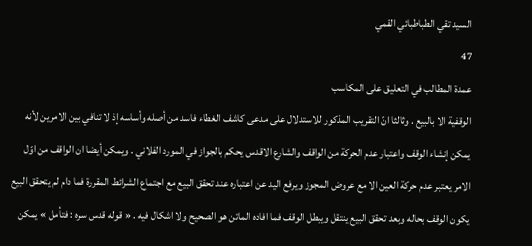السيد تقي الطباطبائي القمي
47
عمدة المطالب في التعليق على المكاسب
الوقفية الا بالبيع . وثالثا انّ التقريب المذكور للاستدلال على مدعى كاشف الغطاء فاسد من أصله وأساسه إذ لا تنافي بين الامرين لأنه يمكن إنشاء الوقف واعتبار عدم الحركة من الواقف والشارع الاقدس يحكم بالجواز في المورد الفلاني . ويمكن أيضا ان الواقف من اوّل الامر يعتبر عدم حركة العين الا مع عروض المجوز ويرفع اليد عن اعتباره عند تحقق البيع مع اجتماع الشرائط المقررة فما دام لم يتحقق البيع يكون الوقف بحاله وبعد تحقق البيع ينتقل ويبطل الوقف فما افاده الماتن هو الصحيح ولا اشكال فيه . « قوله قدس سره : فتأمل » يمكن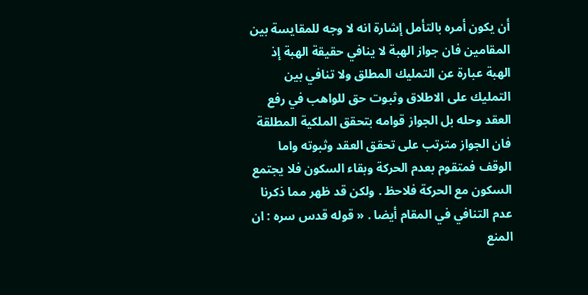أن يكون أمره بالتأمل إشارة انه لا وجه للمقايسة بين المقامين فان جواز الهبة لا ينافي حقيقة الهبة إذ الهبة عبارة عن التمليك المطلق ولا تنافي بين التمليك على الاطلاق وثبوت حق للواهب في رفع العقد وحله بل الجواز قوامه بتحقق الملكية المطلقة فان الجواز مترتب على تحقق العقد وثبوته واما الوقف فمتقوم بعدم الحركة وبقاء السكون فلا يجتمع السكون مع الحركة فلاحظ . ولكن قد ظهر مما ذكرنا عدم التنافي في المقام أيضا . « قوله قدس سره : ان المنع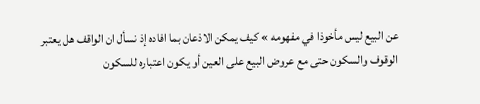عن البيع ليس مأخوذا في مفهومه » كيف يمكن الاذعان بما افاده إذ نسأل ان الواقف هل يعتبر الوقوف والسكون حتى مع عروض البيع على العين أو يكون اعتباره للسكون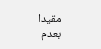مقيدا بعدم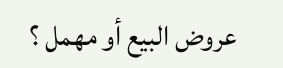عروض البيع أو مهمل ؟